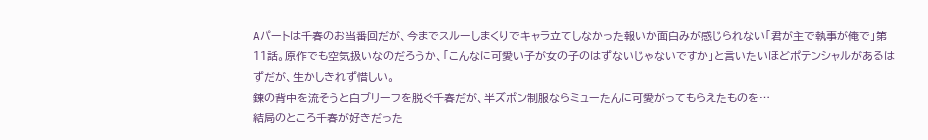Aパートは千春のお当番回だが、今までスルーしまくりでキャラ立てしなかった報いか面白みが感じられない「君が主で執事が俺で」第11話。原作でも空気扱いなのだろうか、「こんなに可愛い子が女の子のはずないじゃないですか」と言いたいほどポテンシャルがあるはずだが、生かしきれず惜しい。
錬の背中を流そうと白ブリーフを脱ぐ千春だが、半ズボン制服ならミューたんに可愛がってもらえたものを…
結局のところ千春が好きだった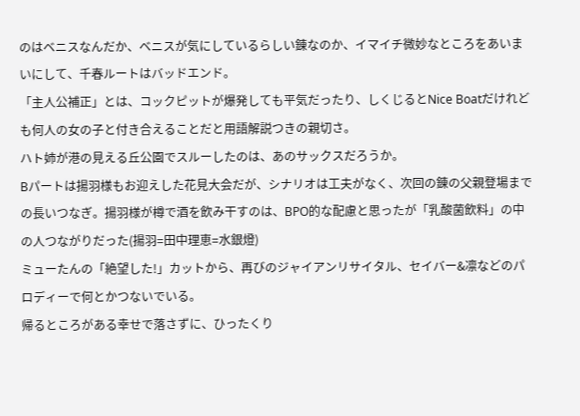のはベニスなんだか、ベニスが気にしているらしい錬なのか、イマイチ微妙なところをあいまいにして、千春ルートはバッドエンド。
「主人公補正」とは、コックピットが爆発しても平気だったり、しくじるとNice Boatだけれども何人の女の子と付き合えることだと用語解説つきの親切さ。
ハト姉が港の見える丘公園でスルーしたのは、あのサックスだろうか。
Bパートは揚羽様もお迎えした花見大会だが、シナリオは工夫がなく、次回の錬の父親登場までの長いつなぎ。揚羽様が樽で酒を飲み干すのは、BPO的な配慮と思ったが「乳酸菌飲料」の中の人つながりだった(揚羽=田中理恵=水銀燈)
ミューたんの「絶望した!」カットから、再びのジャイアンリサイタル、セイバー&凛などのパロディーで何とかつないでいる。
帰るところがある幸せで落さずに、ひったくり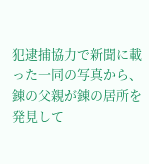犯逮捕協力で新聞に載った一同の写真から、錬の父親が錬の居所を発見して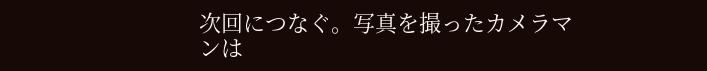次回につなぐ。写真を撮ったカメラマンは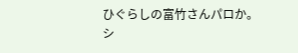ひぐらしの富竹さんパロか。
シ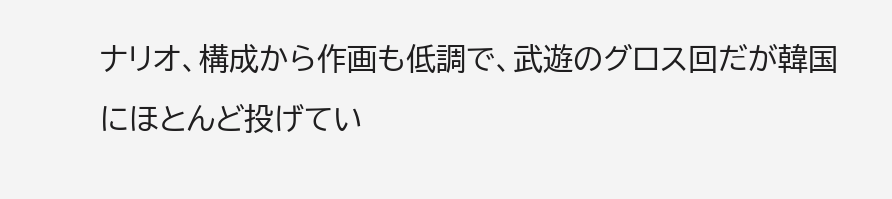ナリオ、構成から作画も低調で、武遊のグロス回だが韓国にほとんど投げてい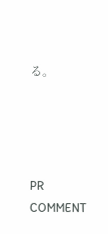る。




PR
COMMENT